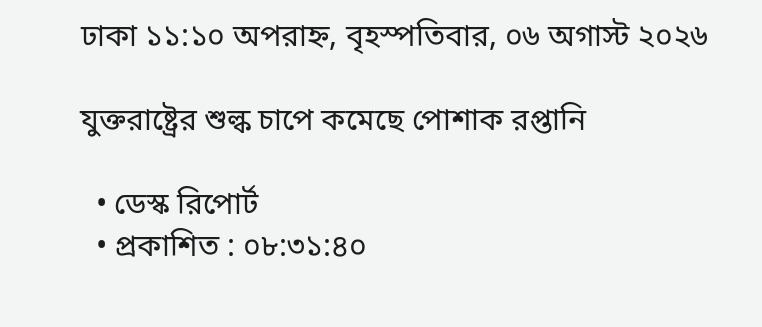ঢাকা ১১:১০ অপরাহ্ন, বৃহস্পতিবার, ০৬ অগাস্ট ২০২৬

যুক্তরাষ্ট্রের শুল্ক চাপে কমেছে পোশাক রপ্তানি

  • ডেস্ক রিপোর্ট
  • প্রকাশিত : ০৮:৩১:৪০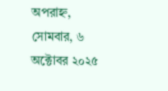অপরাহ্ন, সোমবার, ৬ অক্টোবর ২০২৫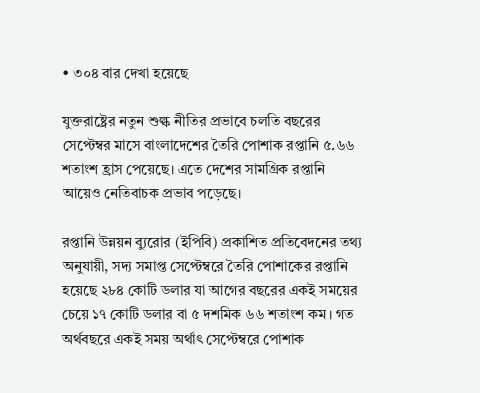• ৩০৪ বার দেখা হয়েছে

যুক্তরাষ্ট্রের নতুন শুল্ক নীতির প্রভাবে চলতি বছরের সেপ্টেম্বর মাসে বাংলাদেশের তৈরি পোশাক রপ্তানি ৫.৬৬ শতাংশ হ্রাস পেয়েছে। এতে দেশের সামগ্রিক রপ্তানি আয়েও নেতিবাচক প্রভাব পড়েছে।

রপ্তানি উন্নয়ন ব্যুরোর (ইপিবি) প্রকাশিত প্রতিবেদনের তথ্য অনুযায়ী, সদ্য সমাপ্ত সেপ্টেম্বরে তৈরি পোশাকের রপ্তানি হয়েছে ২৮৪ কোটি ডলার যা আগের বছরের একই সময়ের চেয়ে ১৭ কোটি ডলার বা ৫ দশমিক ৬৬ শতাংশ কম। গত অর্থবছরে একই সময় অর্থাৎ সেপ্টেম্বরে পোশাক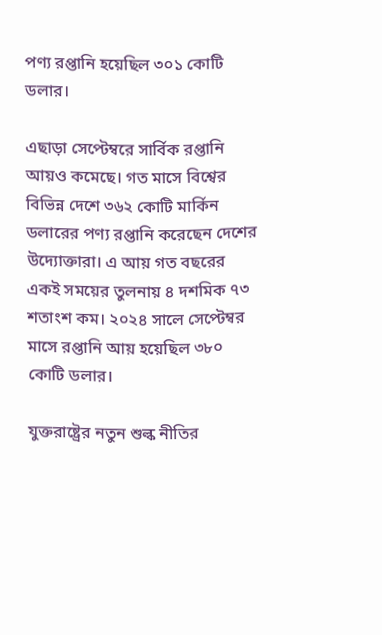পণ্য রপ্তানি হয়েছিল ৩০১ কোটি ডলার।

এছাড়া সেপ্টেম্বরে সার্বিক রপ্তানি আয়ও কমেছে। গত মাসে বিশ্বের বিভিন্ন দেশে ৩৬২ কোটি মার্কিন ডলারের পণ্য রপ্তানি করেছেন দেশের উদ্যোক্তারা। এ আয় গত বছরের একই সময়ের তুলনায় ৪ দশমিক ৭৩ শতাংশ কম। ২০২৪ সালে সেপ্টেম্বর মাসে রপ্তানি আয় হয়েছিল ৩৮০ কোটি ডলার।

যুক্তরাষ্ট্রের নতুন শুল্ক নীতির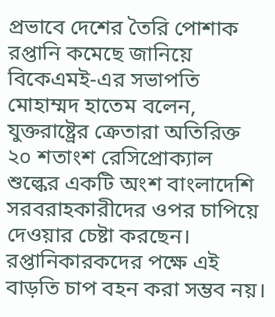প্রভাবে দেশের তৈরি পোশাক রপ্তানি কমেছে জানিয়ে বিকেএমই-এর সভাপতি মোহাম্মদ হাতেম বলেন, যুক্তরাষ্ট্রের ক্রেতারা অতিরিক্ত ২০ শতাংশ রেসিপ্রোক্যাল শুল্কের একটি অংশ বাংলাদেশি সরবরাহকারীদের ওপর চাপিয়ে দেওয়ার চেষ্টা করছেন। রপ্তানিকারকদের পক্ষে এই বাড়তি চাপ বহন করা সম্ভব নয়।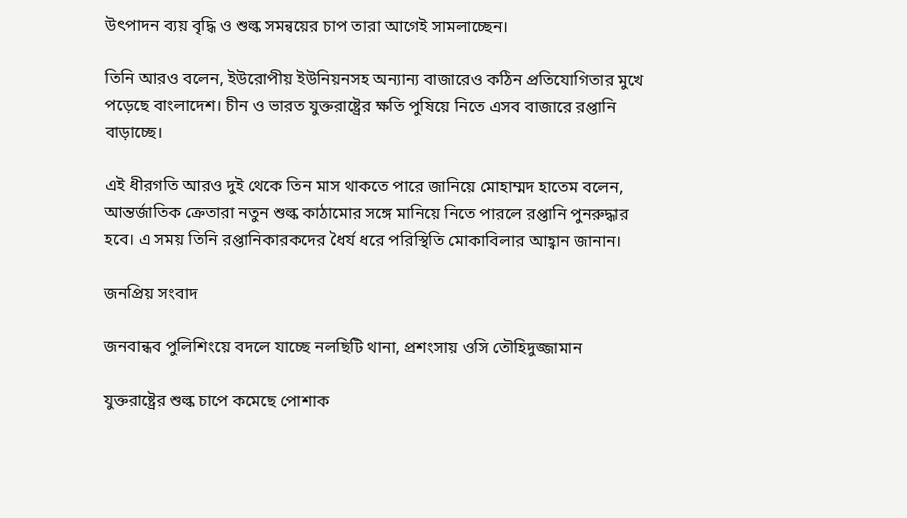উৎপাদন ব্যয় বৃদ্ধি ও শুল্ক সমন্বয়ের চাপ তারা আগেই সামলাচ্ছেন।

তিনি আরও বলেন, ইউরোপীয় ইউনিয়নসহ অন্যান্য বাজারেও কঠিন প্রতিযোগিতার মুখে পড়েছে বাংলাদেশ। চীন ও ভারত যুক্তরাষ্ট্রের ক্ষতি পুষিয়ে নিতে এসব বাজারে রপ্তানি বাড়াচ্ছে।

এই ধীরগতি আরও দুই থেকে তিন মাস থাকতে পারে জানিয়ে মোহাম্মদ হাতেম বলেন, আন্তর্জাতিক ক্রেতারা নতুন শুল্ক কাঠামোর সঙ্গে মানিয়ে নিতে পারলে রপ্তানি পুনরুদ্ধার হবে। এ সময় তিনি রপ্তানিকারকদের ধৈর্য ধরে পরিস্থিতি মোকাবিলার আহ্বান জানান।

জনপ্রিয় সংবাদ

জনবান্ধব পুলিশিংয়ে বদলে যাচ্ছে নলছিটি থানা, প্রশংসায় ওসি তৌহিদুজ্জামান

যুক্তরাষ্ট্রের শুল্ক চাপে কমেছে পোশাক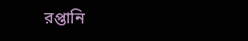রপ্তানি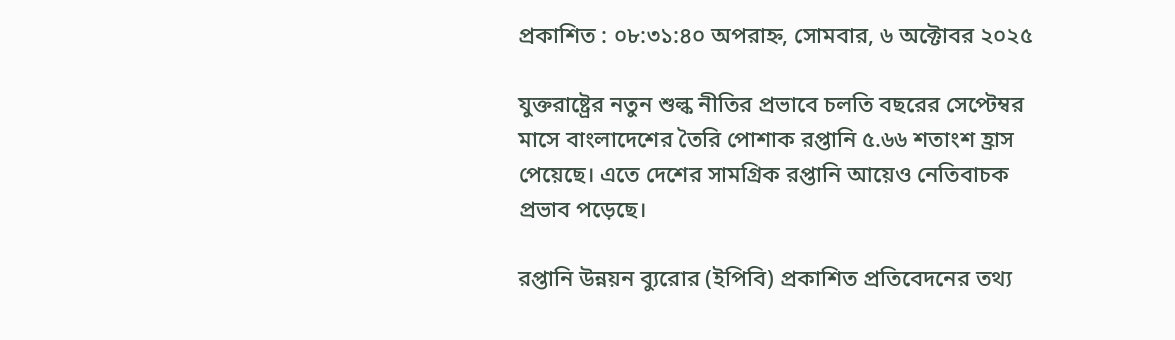প্রকাশিত : ০৮:৩১:৪০ অপরাহ্ন, সোমবার, ৬ অক্টোবর ২০২৫

যুক্তরাষ্ট্রের নতুন শুল্ক নীতির প্রভাবে চলতি বছরের সেপ্টেম্বর মাসে বাংলাদেশের তৈরি পোশাক রপ্তানি ৫.৬৬ শতাংশ হ্রাস পেয়েছে। এতে দেশের সামগ্রিক রপ্তানি আয়েও নেতিবাচক প্রভাব পড়েছে।

রপ্তানি উন্নয়ন ব্যুরোর (ইপিবি) প্রকাশিত প্রতিবেদনের তথ্য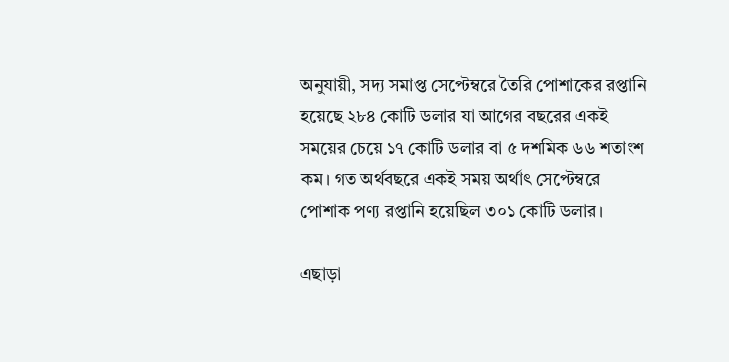অনুযায়ী, সদ্য সমাপ্ত সেপ্টেম্বরে তৈরি পোশাকের রপ্তানি হয়েছে ২৮৪ কোটি ডলার যা আগের বছরের একই সময়ের চেয়ে ১৭ কোটি ডলার বা ৫ দশমিক ৬৬ শতাংশ কম। গত অর্থবছরে একই সময় অর্থাৎ সেপ্টেম্বরে পোশাক পণ্য রপ্তানি হয়েছিল ৩০১ কোটি ডলার।

এছাড়া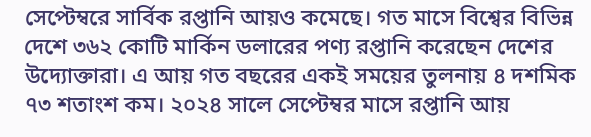সেপ্টেম্বরে সার্বিক রপ্তানি আয়ও কমেছে। গত মাসে বিশ্বের বিভিন্ন দেশে ৩৬২ কোটি মার্কিন ডলারের পণ্য রপ্তানি করেছেন দেশের উদ্যোক্তারা। এ আয় গত বছরের একই সময়ের তুলনায় ৪ দশমিক ৭৩ শতাংশ কম। ২০২৪ সালে সেপ্টেম্বর মাসে রপ্তানি আয়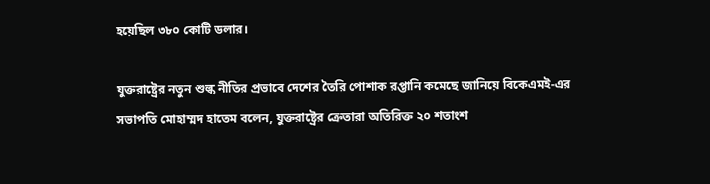হয়েছিল ৩৮০ কোটি ডলার।

যুক্তরাষ্ট্রের নতুন শুল্ক নীতির প্রভাবে দেশের তৈরি পোশাক রপ্তানি কমেছে জানিয়ে বিকেএমই-এর সভাপতি মোহাম্মদ হাতেম বলেন, যুক্তরাষ্ট্রের ক্রেতারা অতিরিক্ত ২০ শতাংশ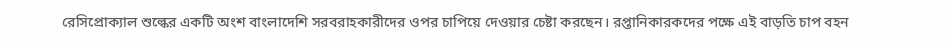রেসিপ্রোক্যাল শুল্কের একটি অংশ বাংলাদেশি সরবরাহকারীদের ওপর চাপিয়ে দেওয়ার চেষ্টা করছেন। রপ্তানিকারকদের পক্ষে এই বাড়তি চাপ বহন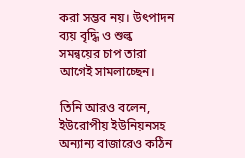করা সম্ভব নয়। উৎপাদন ব্যয় বৃদ্ধি ও শুল্ক সমন্বয়ের চাপ তারা আগেই সামলাচ্ছেন।

তিনি আরও বলেন, ইউরোপীয় ইউনিয়নসহ অন্যান্য বাজারেও কঠিন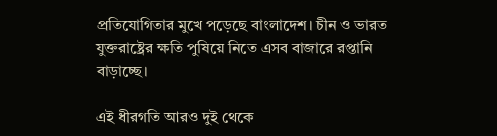প্রতিযোগিতার মুখে পড়েছে বাংলাদেশ। চীন ও ভারত যুক্তরাষ্ট্রের ক্ষতি পুষিয়ে নিতে এসব বাজারে রপ্তানি বাড়াচ্ছে।

এই ধীরগতি আরও দুই থেকে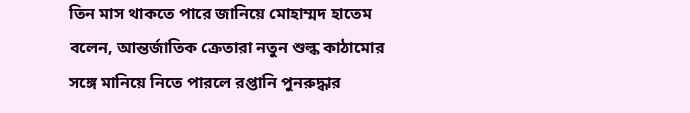তিন মাস থাকতে পারে জানিয়ে মোহাম্মদ হাতেম বলেন, আন্তর্জাতিক ক্রেতারা নতুন শুল্ক কাঠামোর সঙ্গে মানিয়ে নিতে পারলে রপ্তানি পুনরুদ্ধার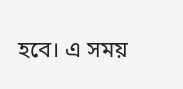হবে। এ সময়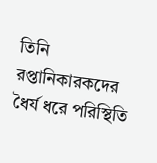তিনি রপ্তানিকারকদের ধৈর্য ধরে পরিস্থিতি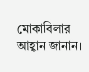মোকাবিলার আহ্বান জানান।